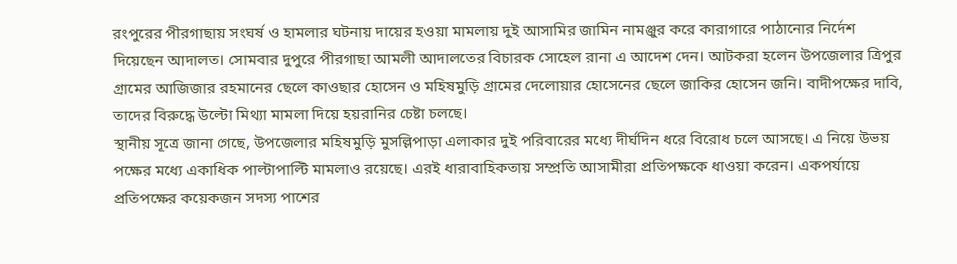রংপুরের পীরগাছায় সংঘর্ষ ও হামলার ঘটনায় দায়ের হওয়া মামলায় দুই আসামির জামিন নামঞ্জুর করে কারাগারে পাঠানোর নির্দেশ দিয়েছেন আদালত। সোমবার দুপুরে পীরগাছা আমলী আদালতের বিচারক সোহেল রানা এ আদেশ দেন। আটকরা হলেন উপজেলার ত্রিপুর গ্রামের আজিজার রহমানের ছেলে কাওছার হোসেন ও মহিষমুড়ি গ্রামের দেলোয়ার হোসেনের ছেলে জাকির হোসেন জনি। বাদীপক্ষের দাবি, তাদের বিরুদ্ধে উল্টো মিথ্যা মামলা দিয়ে হয়রানির চেষ্টা চলছে।
স্থানীয় সূত্রে জানা গেছে, উপজেলার মহিষমুড়ি মুসল্লিপাড়া এলাকার দুই পরিবারের মধ্যে দীর্ঘদিন ধরে বিরোধ চলে আসছে। এ নিয়ে উভয় পক্ষের মধ্যে একাধিক পাল্টাপাল্টি মামলাও রয়েছে। এরই ধারাবাহিকতায় সম্প্রতি আসামীরা প্রতিপক্ষকে ধাওয়া করেন। একপর্যায়ে প্রতিপক্ষের কয়েকজন সদস্য পাশের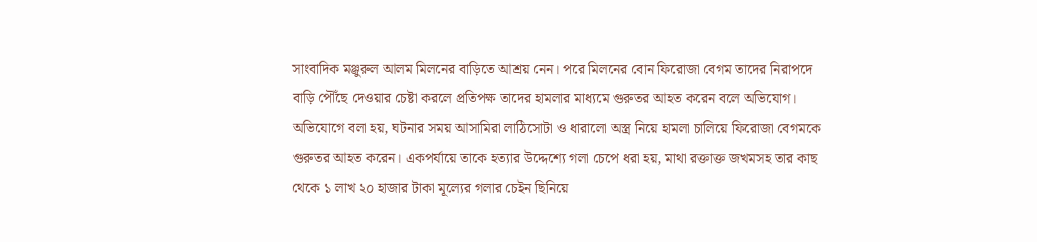সাংবাদিক মঞ্জুরুল আলম মিলনের বাড়িতে আশ্রয় নেন। পরে মিলনের বোন ফিরোজা বেগম তাদের নিরাপদে বাড়ি পৌঁছে দেওয়ার চেষ্টা করলে প্রতিপক্ষ তাদের হামলার মাধ্যমে গুরুতর আহত করেন বলে অভিযোগ।
অভিযোগে বলা হয়, ঘটনার সময় আসামিরা লাঠিসোটা ও ধারালো অস্ত্র নিয়ে হামলা চালিয়ে ফিরোজা বেগমকে গুরুতর আহত করেন। একপর্যায়ে তাকে হত্যার উদ্দেশ্যে গলা চেপে ধরা হয়, মাথা রক্তাক্ত জখমসহ তার কাছ থেকে ১ লাখ ২০ হাজার টাকা মূল্যের গলার চেইন ছিনিয়ে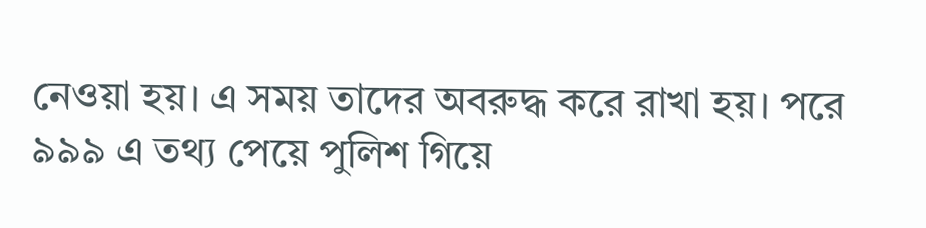নেওয়া হয়। এ সময় তাদের অবরুদ্ধ করে রাখা হয়। পরে ৯৯৯ এ তথ্য পেয়ে পুলিশ গিয়ে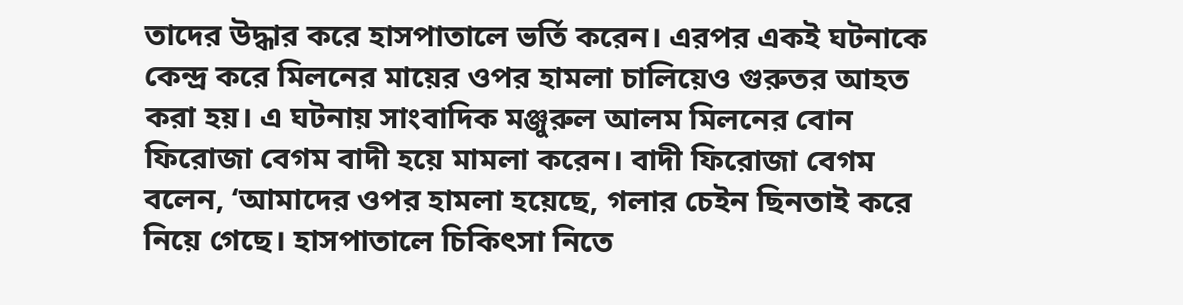তাদের উদ্ধার করে হাসপাতালে ভর্তি করেন। এরপর একই ঘটনাকে কেন্দ্র করে মিলনের মায়ের ওপর হামলা চালিয়েও গুরুতর আহত করা হয়। এ ঘটনায় সাংবাদিক মঞ্জুরুল আলম মিলনের বোন ফিরোজা বেগম বাদী হয়ে মামলা করেন। বাদী ফিরোজা বেগম বলেন, ‘আমাদের ওপর হামলা হয়েছে, গলার চেইন ছিনতাই করে নিয়ে গেছে। হাসপাতালে চিকিৎসা নিতে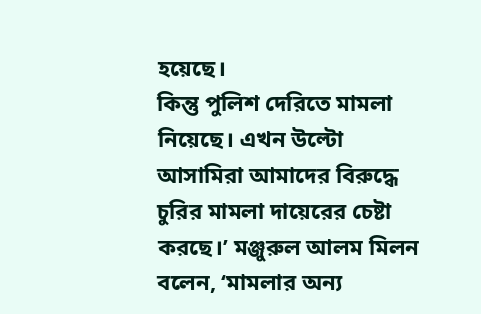হয়েছে।
কিন্তু পুলিশ দেরিতে মামলা নিয়েছে। এখন উল্টো আসামিরা আমাদের বিরুদ্ধে চুরির মামলা দায়েরের চেষ্টা করছে।’ মঞ্জুরুল আলম মিলন বলেন, ‘মামলার অন্য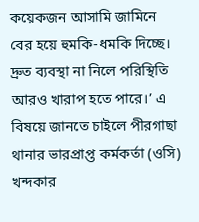কয়েকজন আসামি জামিনে বের হয়ে হুমকি-ধমকি দিচ্ছে। দ্রুত ব্যবস্থা না নিলে পরিস্থিতি আরও খারাপ হতে পারে।’ এ বিষয়ে জানতে চাইলে পীরগাছা থানার ভারপ্রাপ্ত কর্মকর্তা (ওসি) খন্দকার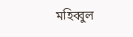মহিব্বুল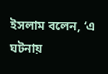ইসলাম বলেন, ‘এ ঘটনায়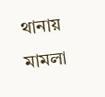থানায় মামলা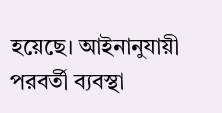হয়েছে। আইনানুযায়ী পরবর্তী ব্যবস্থা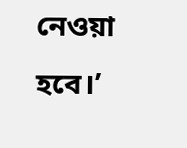নেওয়া হবে।’